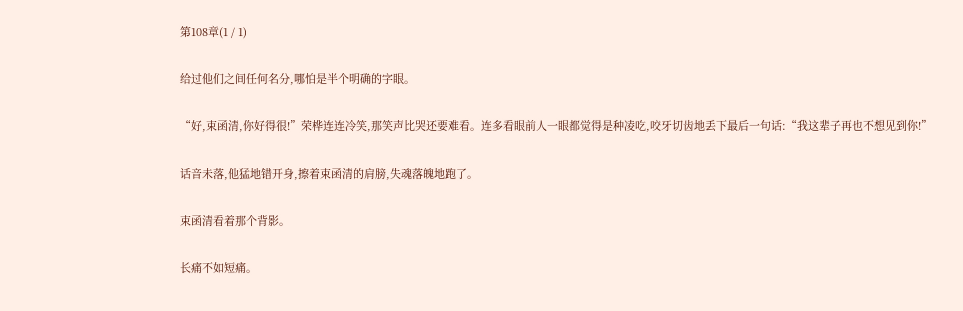第108章(1 / 1)

给过他们之间任何名分,哪怕是半个明确的字眼。

“好,束函清,你好得很!”荣桦连连冷笑,那笑声比哭还要难看。连多看眼前人一眼都觉得是种凌吃,咬牙切齿地丢下最后一句话:“我这辈子再也不想见到你!”

话音未落,他猛地错开身,擦着束函清的肩膀,失魂落魄地跑了。

束函清看着那个背影。

长痛不如短痛。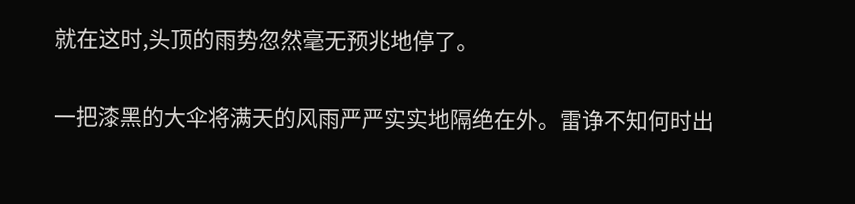就在这时,头顶的雨势忽然毫无预兆地停了。

一把漆黑的大伞将满天的风雨严严实实地隔绝在外。雷诤不知何时出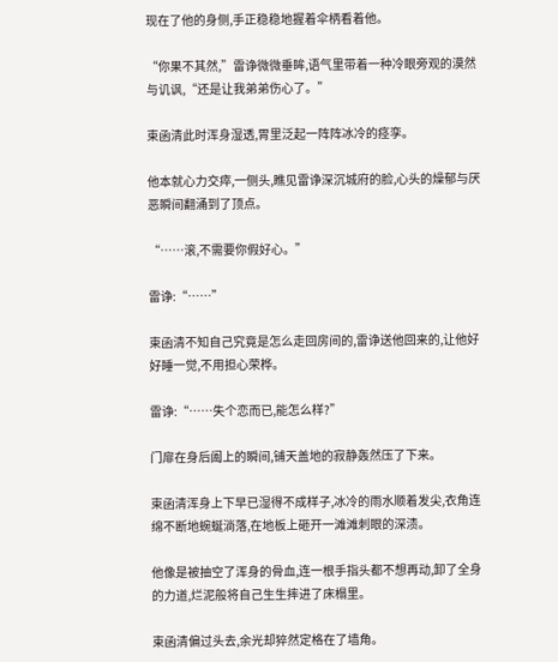现在了他的身侧,手正稳稳地握着伞柄看着他。

“你果不其然,”雷诤微微垂眸,语气里带着一种冷眼旁观的漠然与讥讽,“还是让我弟弟伤心了。”

束函清此时浑身湿透,胃里泛起一阵阵冰冷的痉孪。

他本就心力交瘁,一侧头,瞧见雷诤深沉城府的脸,心头的燥郁与厌恶瞬间翻涌到了顶点。

“……滚,不需要你假好心。”

雷诤:“……”

束函清不知自己究竟是怎么走回房间的,雷诤送他回来的,让他好好睡一觉,不用担心荣桦。

雷诤:“……失个恋而已,能怎么样?”

门扉在身后阖上的瞬间,铺天盖地的寂静轰然压了下来。

束函清浑身上下早已湿得不成样子,冰冷的雨水顺着发尖,衣角连绵不断地蜿蜒淌落,在地板上砸开一滩滩刺眼的深渍。

他像是被抽空了浑身的骨血,连一根手指头都不想再动,卸了全身的力道,烂泥般将自己生生摔进了床榻里。

束函清偏过头去,余光却猝然定格在了墙角。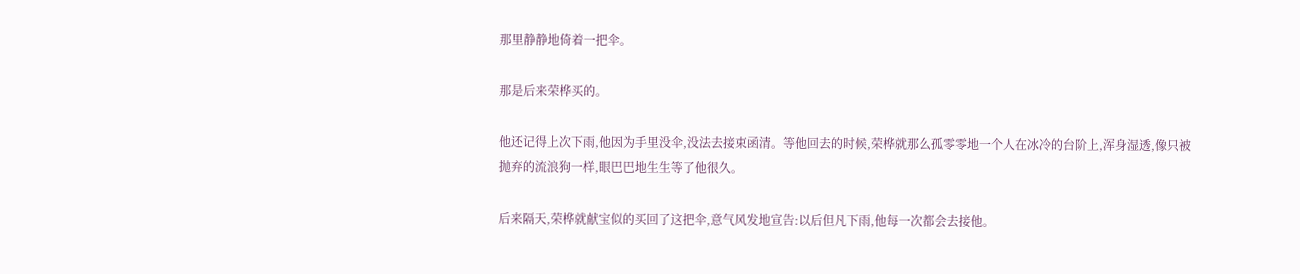那里静静地倚着一把伞。

那是后来荣桦买的。

他还记得上次下雨,他因为手里没伞,没法去接束函清。等他回去的时候,荣桦就那么孤零零地一个人在冰冷的台阶上,浑身湿透,像只被抛弃的流浪狗一样,眼巴巴地生生等了他很久。

后来隔天,荣桦就献宝似的买回了这把伞,意气风发地宣告:以后但凡下雨,他每一次都会去接他。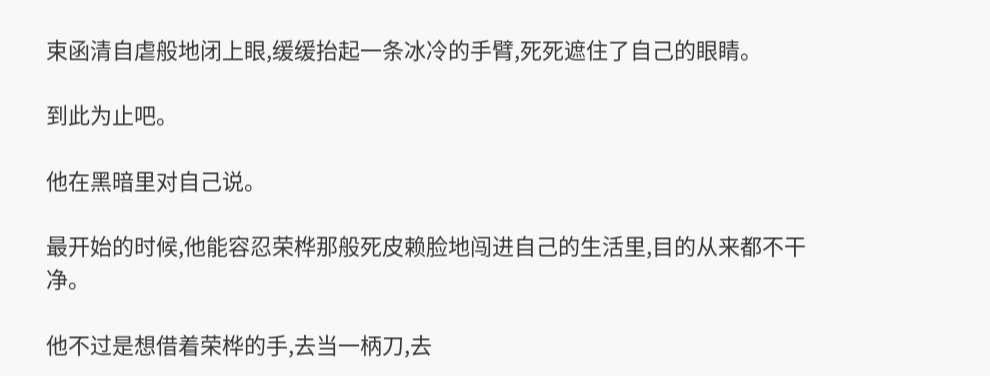束函清自虐般地闭上眼,缓缓抬起一条冰冷的手臂,死死遮住了自己的眼睛。

到此为止吧。

他在黑暗里对自己说。

最开始的时候,他能容忍荣桦那般死皮赖脸地闯进自己的生活里,目的从来都不干净。

他不过是想借着荣桦的手,去当一柄刀,去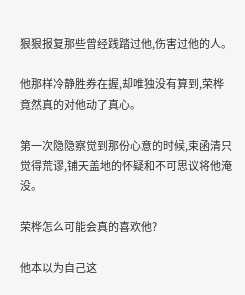狠狠报复那些曾经践踏过他,伤害过他的人。

他那样冷静胜券在握,却唯独没有算到,荣桦竟然真的对他动了真心。

第一次隐隐察觉到那份心意的时候,束函清只觉得荒谬,铺天盖地的怀疑和不可思议将他淹没。

荣桦怎么可能会真的喜欢他?

他本以为自己这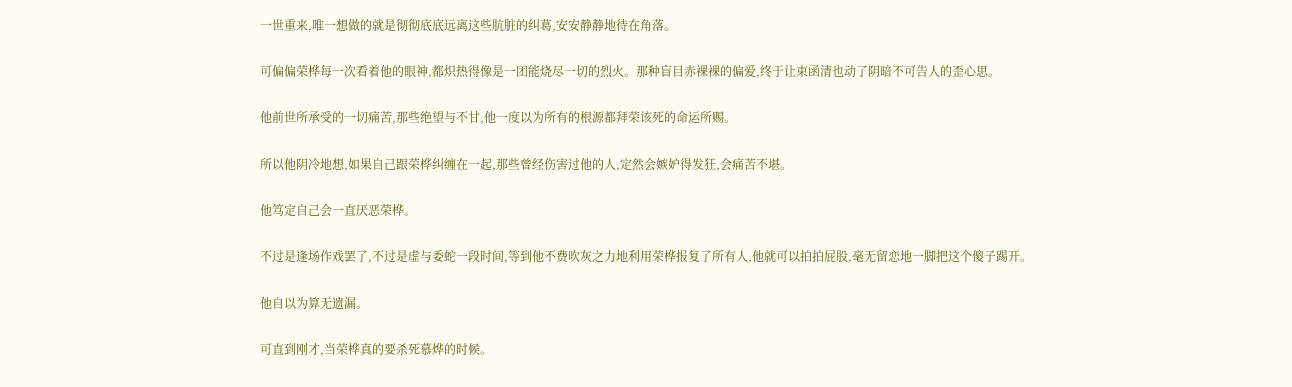一世重来,唯一想做的就是彻彻底底远离这些肮脏的纠葛,安安静静地待在角落。

可偏偏荣桦每一次看着他的眼神,都炽热得像是一团能烧尽一切的烈火。那种盲目赤裸裸的偏爱,终于让束函清也动了阴暗不可告人的歪心思。

他前世所承受的一切痛苦,那些绝望与不甘,他一度以为所有的根源都拜荣该死的命运所赐。

所以他阴冷地想,如果自己跟荣桦纠缠在一起,那些曾经伤害过他的人,定然会嫉妒得发狂,会痛苦不堪。

他笃定自己会一直厌恶荣桦。

不过是逢场作戏罢了,不过是虚与委蛇一段时间,等到他不费吹灰之力地利用荣桦报复了所有人,他就可以拍拍屁股,毫无留恋地一脚把这个傻子踢开。

他自以为算无遗漏。

可直到刚才,当荣桦真的要杀死慕烨的时候。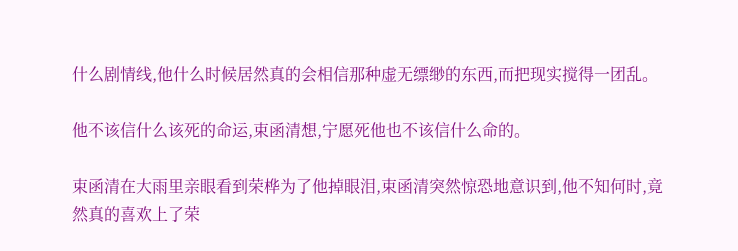什么剧情线,他什么时候居然真的会相信那种虚无缥缈的东西,而把现实搅得一团乱。

他不该信什么该死的命运,束函清想,宁愿死他也不该信什么命的。

束函清在大雨里亲眼看到荣桦为了他掉眼泪,束函清突然惊恐地意识到,他不知何时,竟然真的喜欢上了荣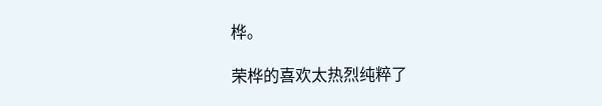桦。

荣桦的喜欢太热烈纯粹了